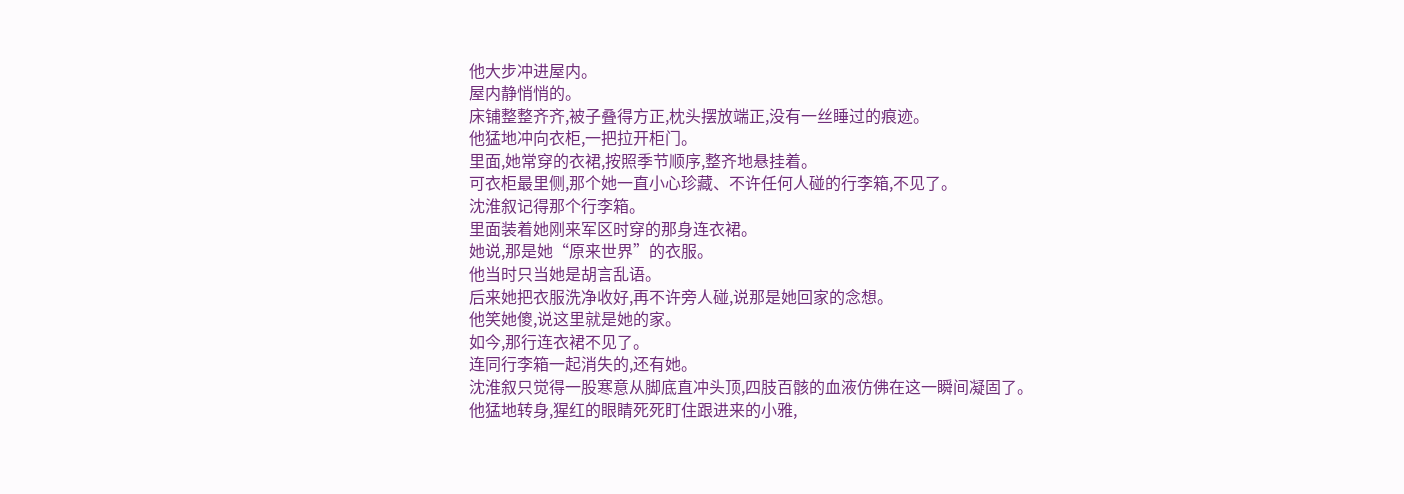他大步冲进屋内。
屋内静悄悄的。
床铺整整齐齐,被子叠得方正,枕头摆放端正,没有一丝睡过的痕迹。
他猛地冲向衣柜,一把拉开柜门。
里面,她常穿的衣裙,按照季节顺序,整齐地悬挂着。
可衣柜最里侧,那个她一直小心珍藏、不许任何人碰的行李箱,不见了。
沈淮叙记得那个行李箱。
里面装着她刚来军区时穿的那身连衣裙。
她说,那是她“原来世界”的衣服。
他当时只当她是胡言乱语。
后来她把衣服洗净收好,再不许旁人碰,说那是她回家的念想。
他笑她傻,说这里就是她的家。
如今,那行连衣裙不见了。
连同行李箱一起消失的,还有她。
沈淮叙只觉得一股寒意从脚底直冲头顶,四肢百骸的血液仿佛在这一瞬间凝固了。
他猛地转身,猩红的眼睛死死盯住跟进来的小雅,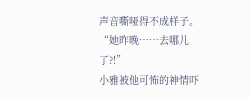声音嘶哑得不成样子。
“她昨晚……去哪儿了?!”
小雅被他可怖的神情吓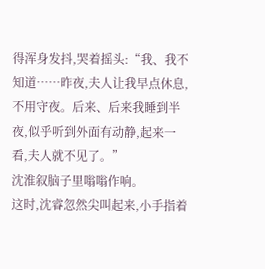得浑身发抖,哭着摇头:“我、我不知道……昨夜,夫人让我早点休息,不用守夜。后来、后来我睡到半夜,似乎听到外面有动静,起来一看,夫人就不见了。”
沈淮叙脑子里嗡嗡作响。
这时,沈睿忽然尖叫起来,小手指着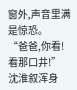窗外,声音里满是惊恐。
“爸爸,你看!看那口井!”
沈淮叙浑身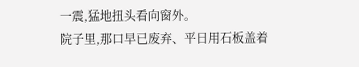一震,猛地扭头看向窗外。
院子里,那口早已废弃、平日用石板盖着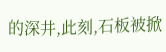的深井,此刻,石板被掀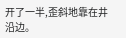开了一半,歪斜地靠在井沿边。